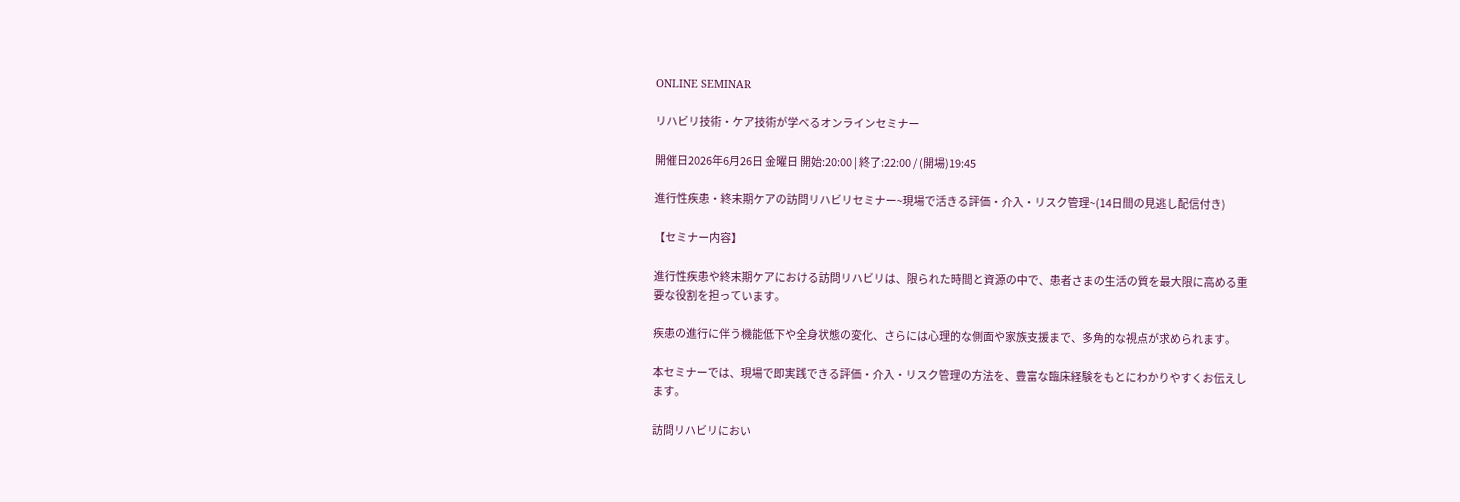ONLINE SEMINAR

リハビリ技術・ケア技術が学べるオンラインセミナー

開催日2026年6月26日 金曜日 開始:20:00 | 終了:22:00 / (開場)19:45

進行性疾患・終末期ケアの訪問リハビリセミナー~現場で活きる評価・介入・リスク管理~(14日間の見逃し配信付き)

【セミナー内容】

進行性疾患や終末期ケアにおける訪問リハビリは、限られた時間と資源の中で、患者さまの生活の質を最大限に高める重要な役割を担っています。

疾患の進行に伴う機能低下や全身状態の変化、さらには心理的な側面や家族支援まで、多角的な視点が求められます。

本セミナーでは、現場で即実践できる評価・介入・リスク管理の方法を、豊富な臨床経験をもとにわかりやすくお伝えします。

訪問リハビリにおい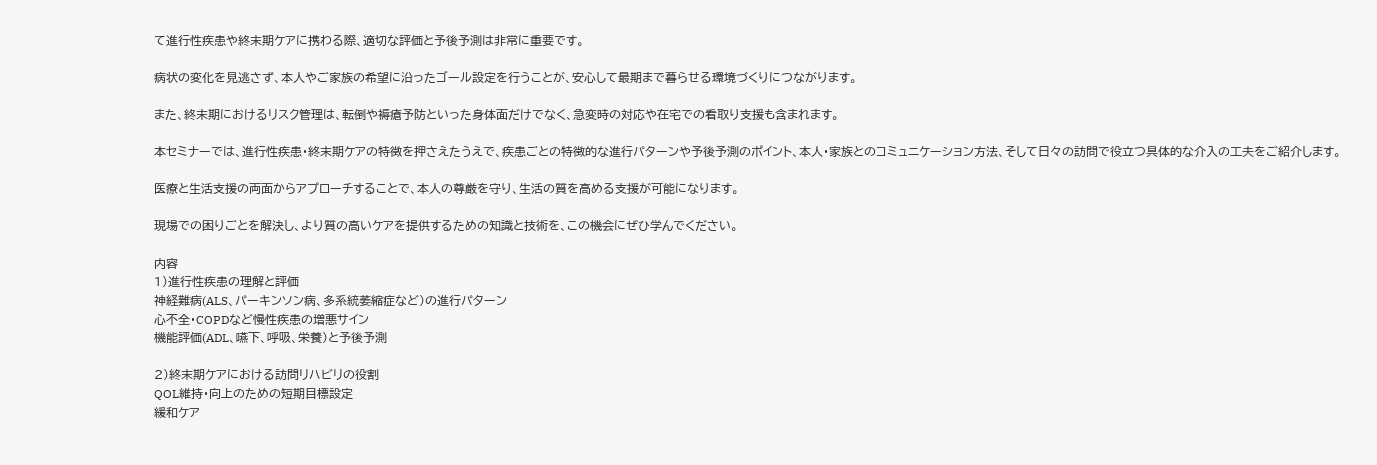て進行性疾患や終末期ケアに携わる際、適切な評価と予後予測は非常に重要です。

病状の変化を見逃さず、本人やご家族の希望に沿ったゴール設定を行うことが、安心して最期まで暮らせる環境づくりにつながります。

また、終末期におけるリスク管理は、転倒や褥瘡予防といった身体面だけでなく、急変時の対応や在宅での看取り支援も含まれます。

本セミナーでは、進行性疾患・終末期ケアの特徴を押さえたうえで、疾患ごとの特徴的な進行パターンや予後予測のポイント、本人・家族とのコミュニケーション方法、そして日々の訪問で役立つ具体的な介入の工夫をご紹介します。

医療と生活支援の両面からアプローチすることで、本人の尊厳を守り、生活の質を高める支援が可能になります。

現場での困りごとを解決し、より質の高いケアを提供するための知識と技術を、この機会にぜひ学んでください。

内容
1)進行性疾患の理解と評価
神経難病(ALS、パーキンソン病、多系統萎縮症など)の進行パターン
心不全・COPDなど慢性疾患の増悪サイン
機能評価(ADL、嚥下、呼吸、栄養)と予後予測

2)終末期ケアにおける訪問リハビリの役割
QOL維持・向上のための短期目標設定
緩和ケア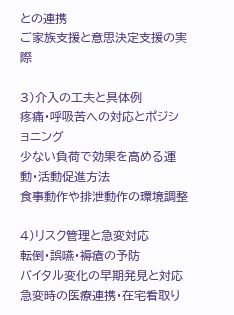との連携
ご家族支援と意思決定支援の実際

3)介入の工夫と具体例
疼痛・呼吸苦への対応とポジショニング
少ない負荷で効果を高める運動・活動促進方法
食事動作や排泄動作の環境調整

4)リスク管理と急変対応
転倒・誤嚥・褥瘡の予防
バイタル変化の早期発見と対応
急変時の医療連携・在宅看取り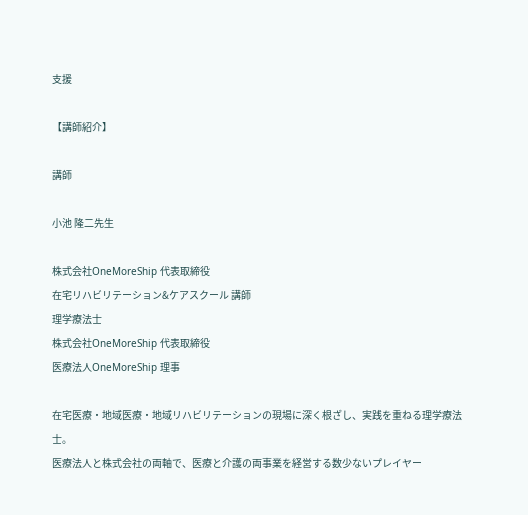支援

【講師紹介】

講師

小池 隆二先生

株式会社OneMoreShip 代表取締役
在宅リハビリテーション&ケアスクール 講師
理学療法士
株式会社OneMoreShip 代表取締役
医療法人OneMoreShip 理事

在宅医療・地域医療・地域リハビリテーションの現場に深く根ざし、実践を重ねる理学療法士。
医療法人と株式会社の両軸で、医療と介護の両事業を経営する数少ないプレイヤー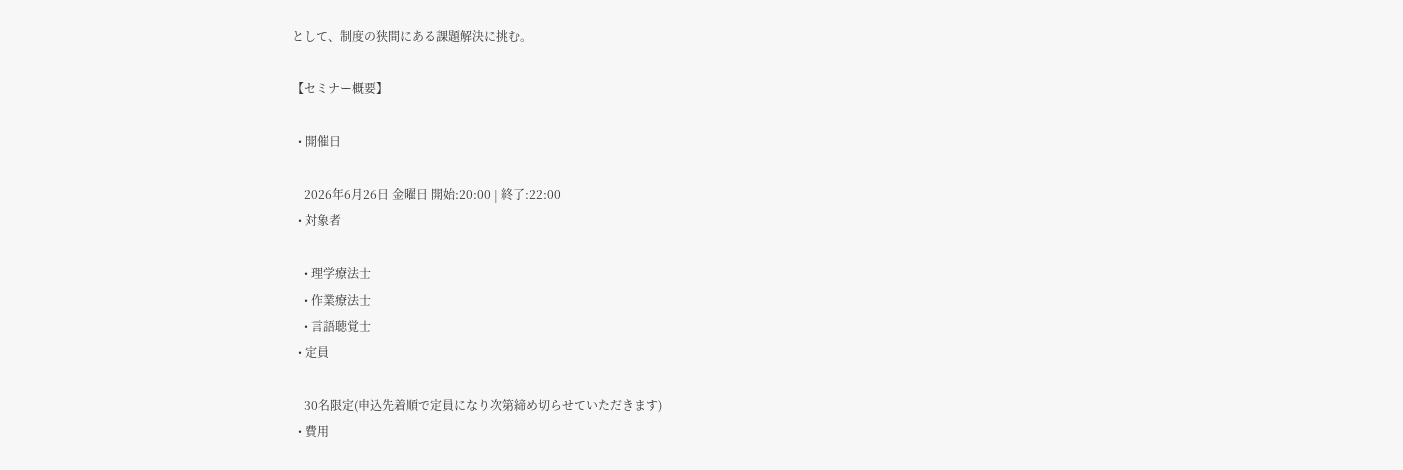として、制度の狭間にある課題解決に挑む。

【セミナー概要】

  • 開催日

    2026年6月26日 金曜日 開始:20:00 | 終了:22:00
  • 対象者

    • 理学療法士
    • 作業療法士
    • 言語聴覚士
  • 定員

    30名限定(申込先着順で定員になり次第締め切らせていただきます)
  • 費用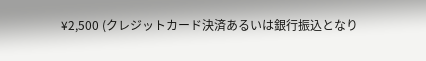¥2,500 (クレジットカード決済あるいは銀行振込となり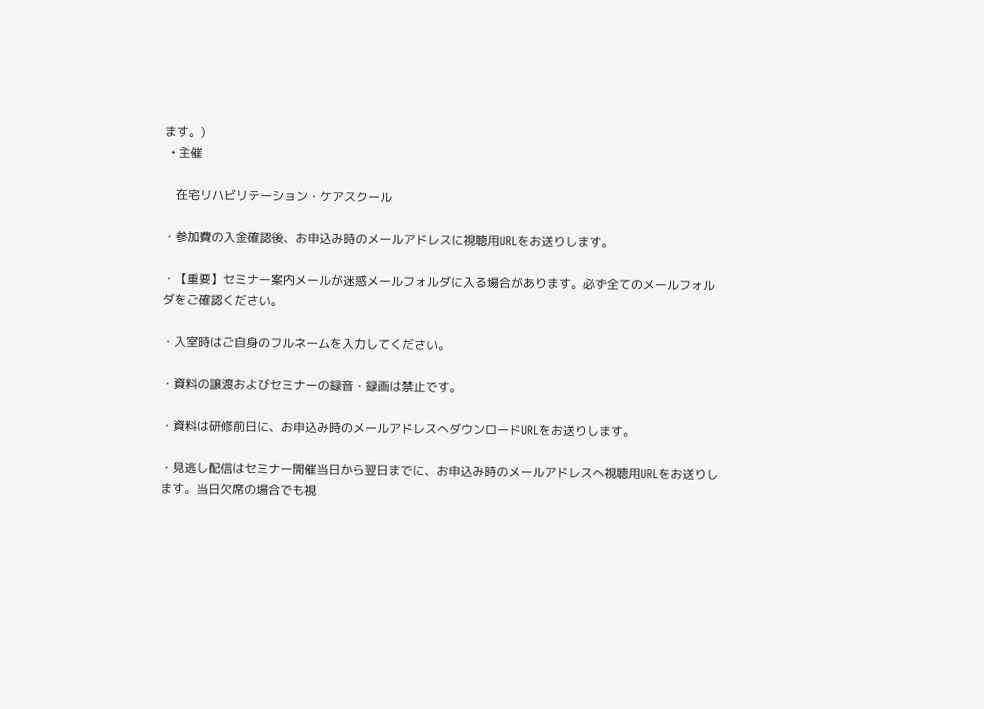ます。)
  • 主催

    在宅リハビリテーション・ケアスクール

・参加費の入金確認後、お申込み時のメールアドレスに視聴用URLをお送りします。

・【重要】セミナー案内メールが迷惑メールフォルダに入る場合があります。必ず全てのメールフォルダをご確認ください。

・入室時はご自身のフルネームを入力してください。

・資料の譲渡およびセミナーの録音・録画は禁止です。

・資料は研修前日に、お申込み時のメールアドレスへダウンロードURLをお送りします。

・見逃し配信はセミナー開催当日から翌日までに、お申込み時のメールアドレスへ視聴用URLをお送りします。当日欠席の場合でも視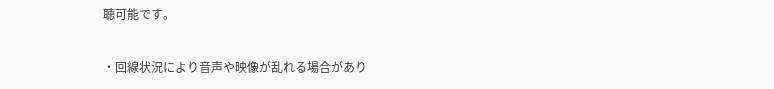聴可能です。

・回線状況により音声や映像が乱れる場合があり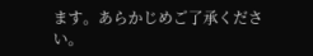ます。あらかじめご了承ください。